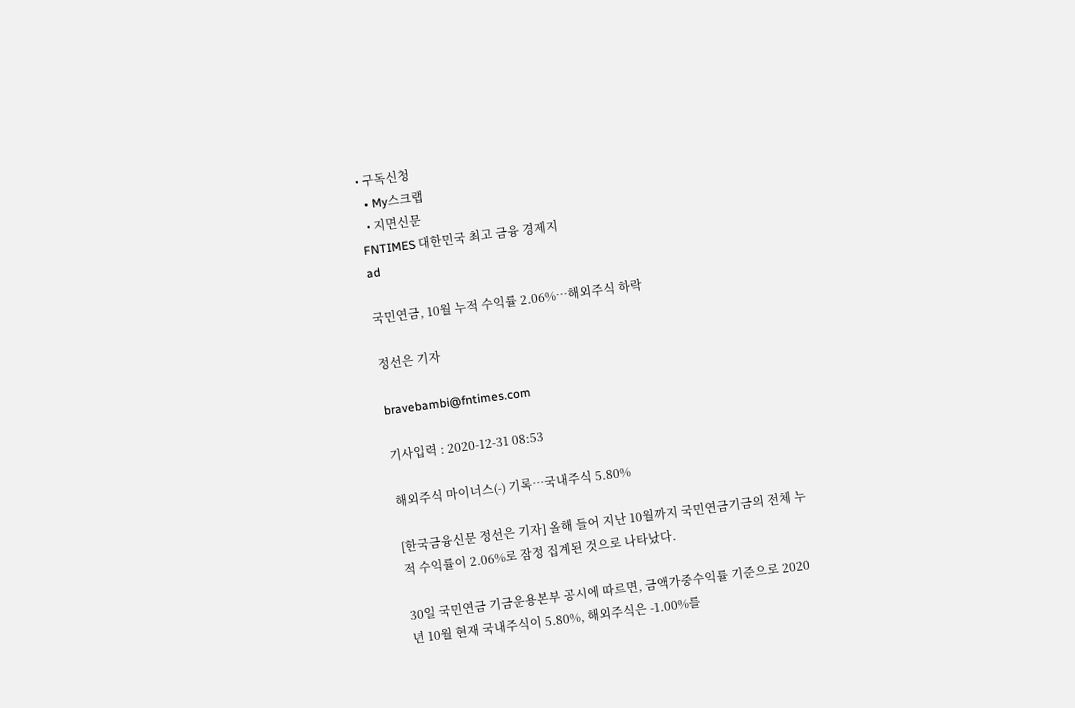• 구독신청
  • My스크랩
  • 지면신문
FNTIMES 대한민국 최고 금융 경제지
ad

국민연금, 10월 누적 수익률 2.06%…해외주식 하락

정선은 기자

bravebambi@fntimes.com

기사입력 : 2020-12-31 08:53

해외주식 마이너스(-) 기록…국내주식 5.80%

[한국금융신문 정선은 기자] 올해 들어 지난 10월까지 국민연금기금의 전체 누적 수익률이 2.06%로 잠정 집계된 것으로 나타났다.

30일 국민연금 기금운용본부 공시에 따르면, 금액가중수익률 기준으로 2020년 10월 현재 국내주식이 5.80%, 해외주식은 -1.00%를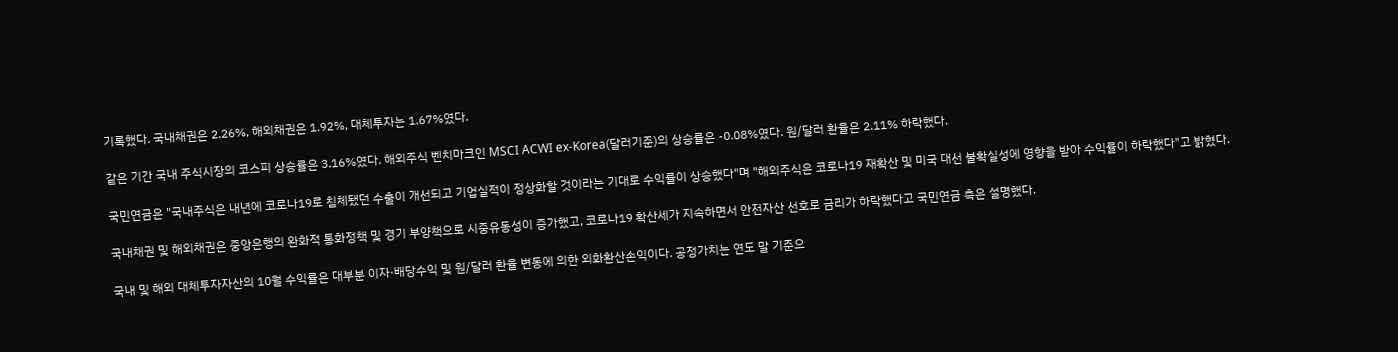기록했다. 국내채권은 2.26%, 해외채권은 1.92%, 대체투자는 1.67%였다.

같은 기간 국내 주식시장의 코스피 상승률은 3.16%였다. 해외주식 벤치마크인 MSCI ACWI ex-Korea(달러기준)의 상승률은 -0.08%였다. 원/달러 환율은 2.11% 하락했다.

국민연금은 "국내주식은 내년에 코로나19로 침체됐던 수출이 개선되고 기업실적이 정상화할 것이라는 기대로 수익률이 상승했다"며 "해외주식은 코로나19 재확산 및 미국 대선 불확실성에 영향을 받아 수익률이 하락했다"고 밝혔다.

국내채권 및 해외채권은 중앙은행의 완화적 통화정책 및 경기 부양책으로 시중유동성이 증가했고, 코로나19 확산세가 지속하면서 안전자산 선호로 금리가 하락했다고 국민연금 측은 설명했다.

국내 및 해외 대체투자자산의 10월 수익률은 대부분 이자·배당수익 및 원/달러 환율 변동에 의한 외화환산손익이다. 공정가치는 연도 말 기준으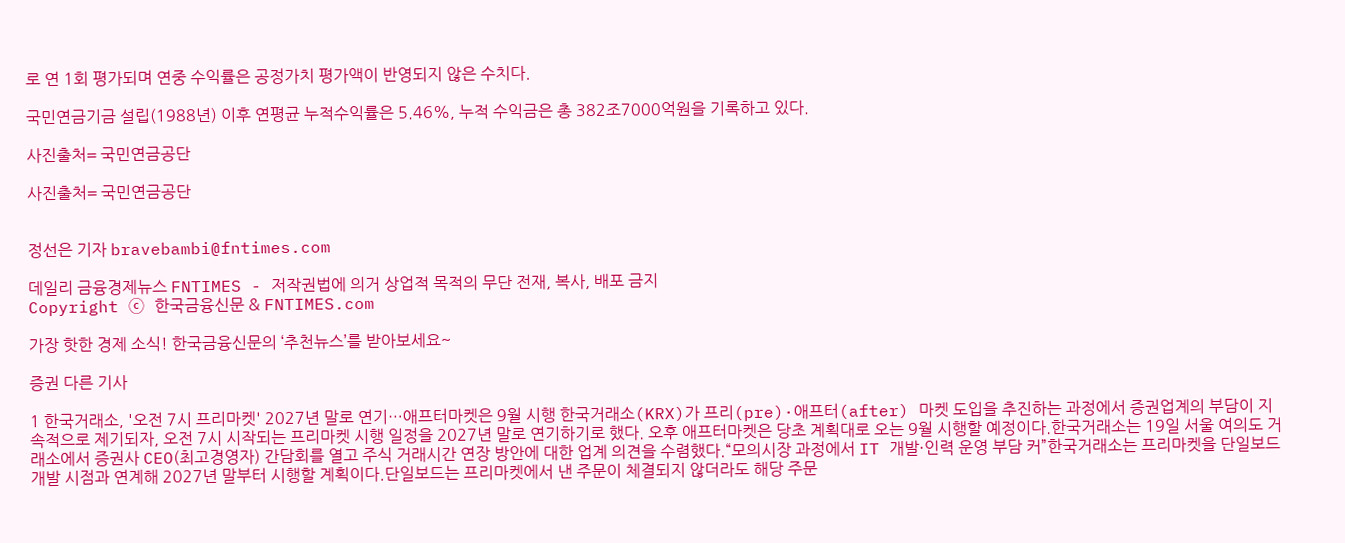로 연 1회 평가되며 연중 수익률은 공정가치 평가액이 반영되지 않은 수치다.

국민연금기금 설립(1988년) 이후 연평균 누적수익률은 5.46%, 누적 수익금은 총 382조7000억원을 기록하고 있다.

사진출처= 국민연금공단

사진출처= 국민연금공단


정선은 기자 bravebambi@fntimes.com

데일리 금융경제뉴스 FNTIMES - 저작권법에 의거 상업적 목적의 무단 전재, 복사, 배포 금지
Copyright ⓒ 한국금융신문 & FNTIMES.com

가장 핫한 경제 소식! 한국금융신문의 ‘추천뉴스’를 받아보세요~

증권 다른 기사

1 한국거래소, '오전 7시 프리마켓' 2027년 말로 연기…애프터마켓은 9월 시행 한국거래소(KRX)가 프리(pre)·애프터(after) 마켓 도입을 추진하는 과정에서 증권업계의 부담이 지속적으로 제기되자, 오전 7시 시작되는 프리마켓 시행 일정을 2027년 말로 연기하기로 했다. 오후 애프터마켓은 당초 계획대로 오는 9월 시행할 예정이다.한국거래소는 19일 서울 여의도 거래소에서 증권사 CEO(최고경영자) 간담회를 열고 주식 거래시간 연장 방안에 대한 업계 의견을 수렴했다.“모의시장 과정에서 IT 개발·인력 운영 부담 커”한국거래소는 프리마켓을 단일보드 개발 시점과 연계해 2027년 말부터 시행할 계획이다.단일보드는 프리마켓에서 낸 주문이 체결되지 않더라도 해당 주문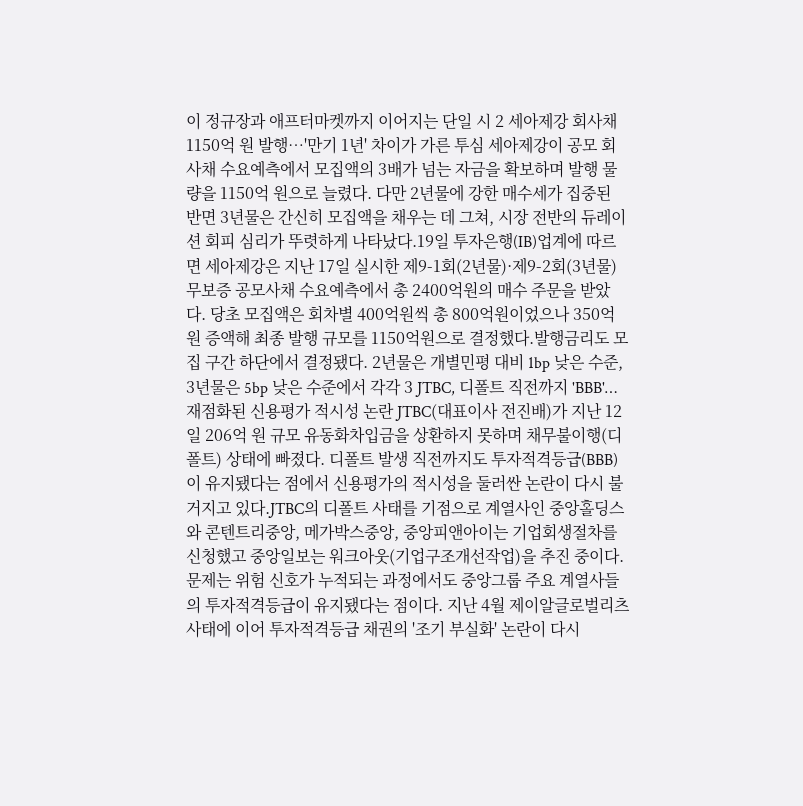이 정규장과 애프터마켓까지 이어지는 단일 시 2 세아제강 회사채 1150억 원 발행…'만기 1년' 차이가 가른 투심 세아제강이 공모 회사채 수요예측에서 모집액의 3배가 넘는 자금을 확보하며 발행 물량을 1150억 원으로 늘렸다. 다만 2년물에 강한 매수세가 집중된 반면 3년물은 간신히 모집액을 채우는 데 그쳐, 시장 전반의 듀레이션 회피 심리가 뚜렷하게 나타났다.19일 투자은행(IB)업계에 따르면 세아제강은 지난 17일 실시한 제9-1회(2년물)·제9-2회(3년물) 무보증 공모사채 수요예측에서 총 2400억원의 매수 주문을 받았다. 당초 모집액은 회차별 400억원씩 총 800억원이었으나 350억원 증액해 최종 발행 규모를 1150억원으로 결정했다.발행금리도 모집 구간 하단에서 결정됐다. 2년물은 개별민평 대비 1bp 낮은 수준, 3년물은 5bp 낮은 수준에서 각각 3 JTBC, 디폴트 직전까지 'BBB'…재점화된 신용평가 적시성 논란 JTBC(대표이사 전진배)가 지난 12일 206억 원 규모 유동화차입금을 상환하지 못하며 채무불이행(디폴트) 상태에 빠졌다. 디폴트 발생 직전까지도 투자적격등급(BBB)이 유지됐다는 점에서 신용평가의 적시성을 둘러싼 논란이 다시 불거지고 있다.JTBC의 디폴트 사태를 기점으로 계열사인 중앙홀딩스와 콘텐트리중앙, 메가박스중앙, 중앙피앤아이는 기업회생절차를 신청했고 중앙일보는 워크아웃(기업구조개선작업)을 추진 중이다.문제는 위험 신호가 누적되는 과정에서도 중앙그룹 주요 계열사들의 투자적격등급이 유지됐다는 점이다. 지난 4월 제이알글로벌리츠 사태에 이어 투자적격등급 채권의 '조기 부실화' 논란이 다시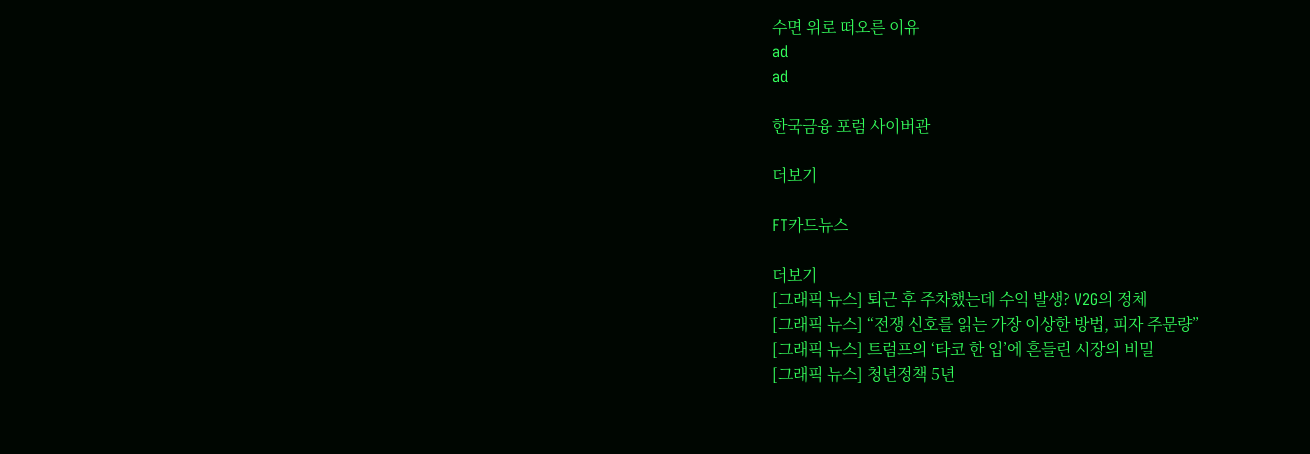수면 위로 떠오른 이유
ad
ad

한국금융 포럼 사이버관

더보기

FT카드뉴스

더보기
[그래픽 뉴스] 퇴근 후 주차했는데 수익 발생? V2G의 정체
[그래픽 뉴스] “전쟁 신호를 읽는 가장 이상한 방법, 피자 주문량”
[그래픽 뉴스] 트럼프의 ‘타코 한 입’에 흔들린 시장의 비밀
[그래픽 뉴스] 청년정책 5년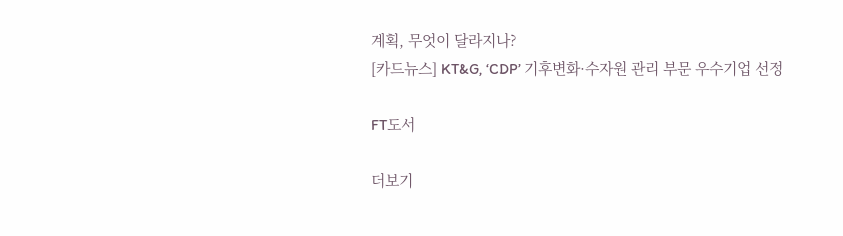계획, 무엇이 달라지나?
[카드뉴스] KT&G, ‘CDP’ 기후변화·수자원 관리 부문 우수기업 선정

FT도서

더보기